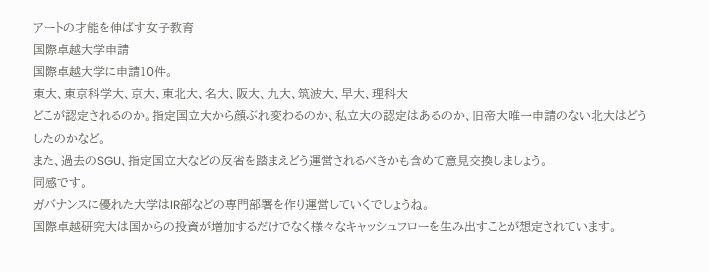アートの才能を伸ばす女子教育
国際卓越大学申請
国際卓越大学に申請10件。
東大、東京科学大、京大、東北大、名大、阪大、九大、筑波大、早大、理科大
どこが認定されるのか。指定国立大から顔ぶれ変わるのか、私立大の認定はあるのか、旧帝大唯一申請のない北大はどうしたのかなど。
また、過去のSGU、指定国立大などの反省を踏まえどう運営されるべきかも含めて意見交換しましょう。
同感です。
ガバナンスに優れた大学はIR部などの専門部署を作り運営していくでしょうね。
国際卓越研究大は国からの投資が増加するだけでなく様々なキャッシュフローを生み出すことが想定されています。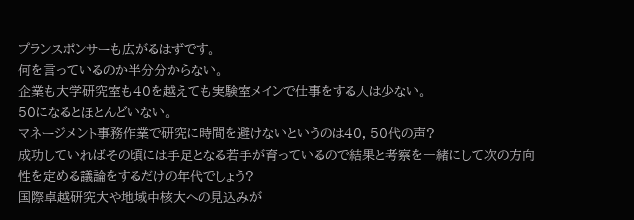プランスポンサーも広がるはずです。
何を言っているのか半分分からない。
企業も大学研究室も40を越えても実験室メインで仕事をする人は少ない。
50になるとほとんどいない。
マネージメント事務作業で研究に時間を避けないというのは40, 50代の声?
成功していればその頃には手足となる若手が育っているので結果と考察を一緒にして次の方向性を定める議論をするだけの年代でしょう?
国際卓越研究大や地域中核大への見込みが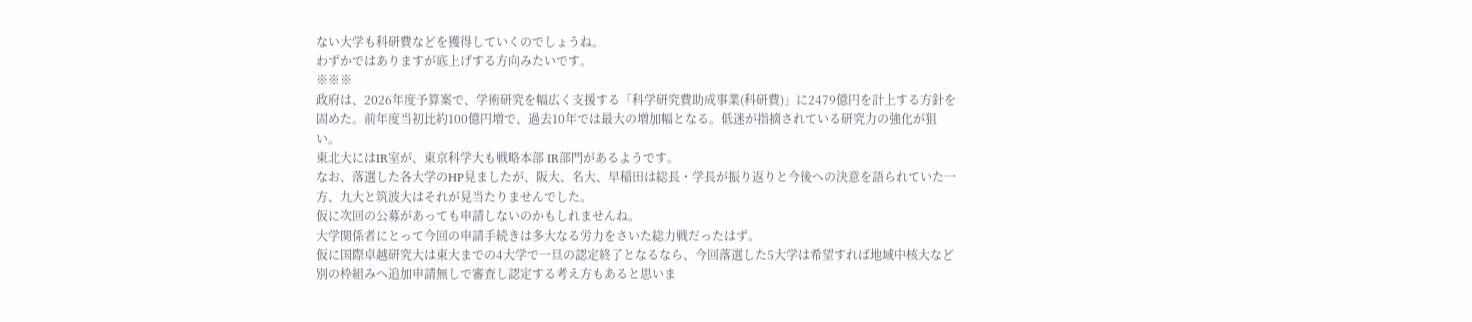ない大学も科研費などを獲得していくのでしょうね。
わずかではありますが底上げする方向みたいです。
※※※
政府は、2026年度予算案で、学術研究を幅広く支援する「科学研究費助成事業(科研費)」に2479億円を計上する方針を固めた。前年度当初比約100億円増で、過去10年では最大の増加幅となる。低迷が指摘されている研究力の強化が狙い。
東北大にはIR室が、東京科学大も戦略本部 IR部門があるようです。
なお、落選した各大学のHP見ましたが、阪大、名大、早稲田は総長・学長が振り返りと今後への決意を語られていた一方、九大と筑波大はそれが見当たりませんでした。
仮に次回の公募があっても申請しないのかもしれませんね。
大学関係者にとって今回の申請手続きは多大なる労力をさいた総力戦だったはず。
仮に国際卓越研究大は東大までの4大学で一旦の認定終了となるなら、今回落選した5大学は希望すれば地域中核大など別の枠組みへ追加申請無しで審査し認定する考え方もあると思いま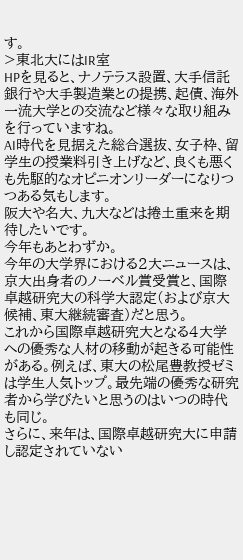す。
>東北大にはIR室
HPを見ると、ナノテラス設置、大手信託銀行や大手製造業との提携、起債、海外一流大学との交流など様々な取り組みを行っていますね。
AI時代を見据えた総合選抜、女子枠、留学生の授業料引き上げなど、良くも悪くも先駆的なオピニオンリーダーになりつつある気もします。
阪大や名大、九大などは捲土重来を期待したいです。
今年もあとわずか。
今年の大学界における2大ニュースは、京大出身者のノーベル賞受賞と、国際卓越研究大の科学大認定(および京大候補、東大継続審査)だと思う。
これから国際卓越研究大となる4大学への優秀な人材の移動が起きる可能性がある。例えば、東大の松尾豊教授ゼミは学生人気トップ。最先端の優秀な研究者から学びたいと思うのはいつの時代も同じ。
さらに、来年は、国際卓越研究大に申請し認定されていない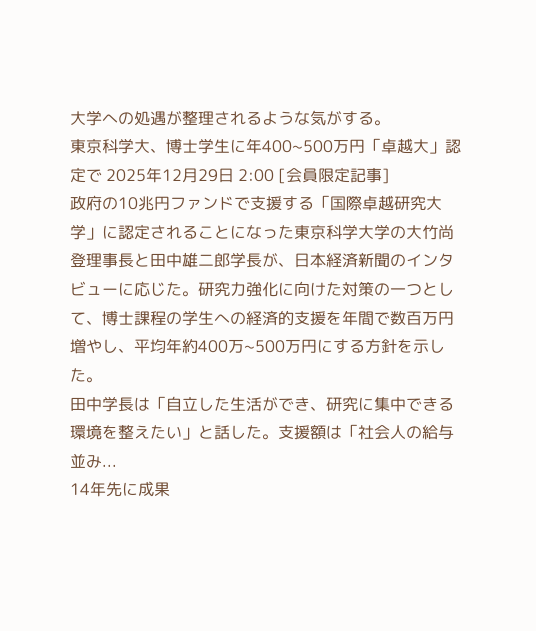大学への処遇が整理されるような気がする。
東京科学大、博士学生に年400~500万円「卓越大」認定で 2025年12月29日 2:00 [会員限定記事]
政府の10兆円ファンドで支援する「国際卓越研究大学」に認定されることになった東京科学大学の大竹尚登理事長と田中雄二郎学長が、日本経済新聞のインタビューに応じた。研究力強化に向けた対策の一つとして、博士課程の学生への経済的支援を年間で数百万円増やし、平均年約400万~500万円にする方針を示した。
田中学長は「自立した生活ができ、研究に集中できる環境を整えたい」と話した。支援額は「社会人の給与並み...
14年先に成果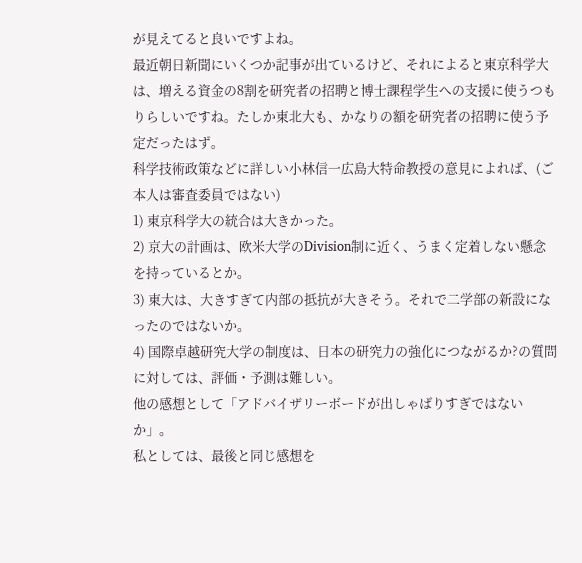が見えてると良いですよね。
最近朝日新聞にいくつか記事が出ているけど、それによると東京科学大は、増える資金の8割を研究者の招聘と博士課程学生への支援に使うつもりらしいですね。たしか東北大も、かなりの額を研究者の招聘に使う予定だったはず。
科学技術政策などに詳しい小林信一広島大特命教授の意見によれば、(ご本人は審査委員ではない)
1) 東京科学大の統合は大きかった。
2) 京大の計画は、欧米大学のDivision制に近く、うまく定着しない懸念を持っているとか。
3) 東大は、大きすぎて内部の抵抗が大きそう。それで二学部の新設になったのではないか。
4) 国際卓越研究大学の制度は、日本の研究力の強化につながるか?の質問に対しては、評価・予測は難しい。
他の感想として「アドバイザリーボードが出しゃばりすぎではないか」。
私としては、最後と同じ感想を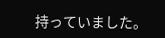持っていました。